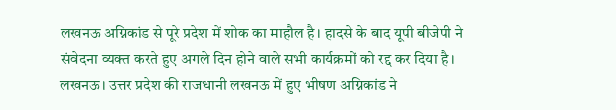लखनऊ अग्निकांड से पूरे प्रदेश में शोक का माहौल है। हादसे के बाद यूपी बीजेपी ने संवेदना व्यक्त करते हुए अगले दिन होने वाले सभी कार्यक्रमों को रद्द कर दिया है।
लखनऊ। उत्तर प्रदेश की राजधानी लखनऊ में हुए भीषण अग्निकांड ने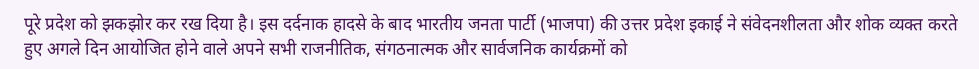पूरे प्रदेश को झकझोर कर रख दिया है। इस दर्दनाक हादसे के बाद भारतीय जनता पार्टी (भाजपा) की उत्तर प्रदेश इकाई ने संवेदनशीलता और शोक व्यक्त करते हुए अगले दिन आयोजित होने वाले अपने सभी राजनीतिक, संगठनात्मक और सार्वजनिक कार्यक्रमों को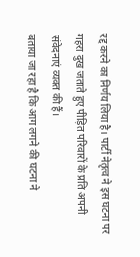रद्द करने का निर्णय लिया है। पार्टी नेतृत्व ने इस घटना पर गहरा दुख जताते हुए पीड़ित परिवारों के प्रति अपनी संवेदनाएं व्यक्त की हैं।
बताया जा रहा है कि आग लगने की घटना ने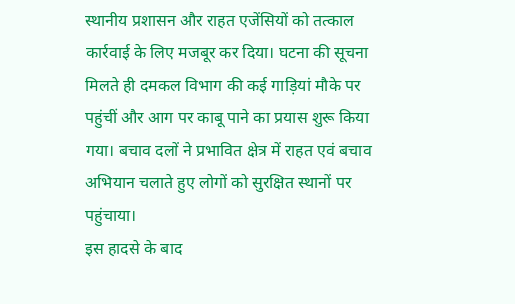स्थानीय प्रशासन और राहत एजेंसियों को तत्काल कार्रवाई के लिए मजबूर कर दिया। घटना की सूचना मिलते ही दमकल विभाग की कई गाड़ियां मौके पर पहुंचीं और आग पर काबू पाने का प्रयास शुरू किया गया। बचाव दलों ने प्रभावित क्षेत्र में राहत एवं बचाव अभियान चलाते हुए लोगों को सुरक्षित स्थानों पर पहुंचाया।
इस हादसे के बाद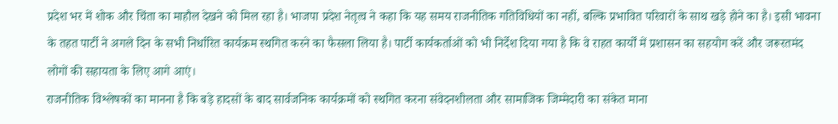प्रदेश भर में शोक और चिंता का माहौल देखने को मिल रहा है। भाजपा प्रदेश नेतृत्व ने कहा कि यह समय राजनीतिक गतिविधियों का नहीं, बल्कि प्रभावित परिवारों के साथ खड़े होने का है। इसी भावना के तहत पार्टी ने अगले दिन के सभी निर्धारित कार्यक्रम स्थगित करने का फैसला लिया है। पार्टी कार्यकर्ताओं को भी निर्देश दिया गया है कि वे राहत कार्यों में प्रशासन का सहयोग करें और जरूरतमंद लोगों की सहायता के लिए आगे आएं।
राजनीतिक विश्लेषकों का मानना है कि बड़े हादसों के बाद सार्वजनिक कार्यक्रमों को स्थगित करना संवेदनशीलता और सामाजिक जिम्मेदारी का संकेत माना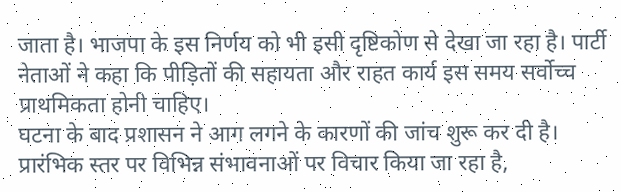जाता है। भाजपा के इस निर्णय को भी इसी दृष्टिकोण से देखा जा रहा है। पार्टी नेताओं ने कहा कि पीड़ितों की सहायता और राहत कार्य इस समय सर्वोच्च प्राथमिकता होनी चाहिए।
घटना के बाद प्रशासन ने आग लगने के कारणों की जांच शुरू कर दी है। प्रारंभिक स्तर पर विभिन्न संभावनाओं पर विचार किया जा रहा है,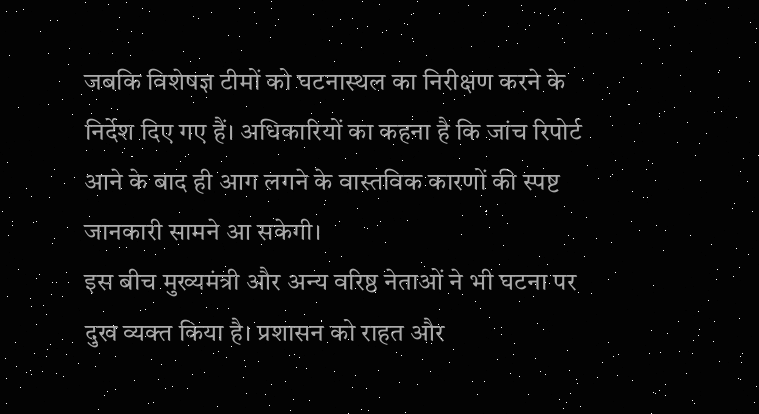जबकि विशेषज्ञ टीमों को घटनास्थल का निरीक्षण करने के निर्देश दिए गए हैं। अधिकारियों का कहना है कि जांच रिपोर्ट आने के बाद ही आग लगने के वास्तविक कारणों की स्पष्ट जानकारी सामने आ सकेगी।
इस बीच मुख्यमंत्री और अन्य वरिष्ठ नेताओं ने भी घटना पर दुख व्यक्त किया है। प्रशासन को राहत और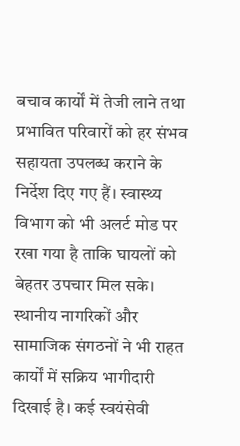बचाव कार्यों में तेजी लाने तथा प्रभावित परिवारों को हर संभव सहायता उपलब्ध कराने के निर्देश दिए गए हैं। स्वास्थ्य विभाग को भी अलर्ट मोड पर रखा गया है ताकि घायलों को बेहतर उपचार मिल सके।
स्थानीय नागरिकों और सामाजिक संगठनों ने भी राहत कार्यों में सक्रिय भागीदारी दिखाई है। कई स्वयंसेवी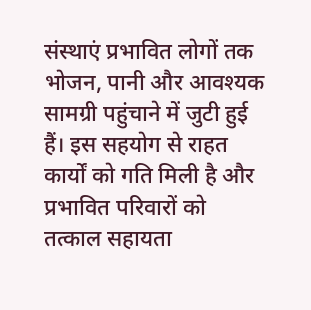संस्थाएं प्रभावित लोगों तक भोजन, पानी और आवश्यक सामग्री पहुंचाने में जुटी हुई हैं। इस सहयोग से राहत कार्यों को गति मिली है और प्रभावित परिवारों को तत्काल सहायता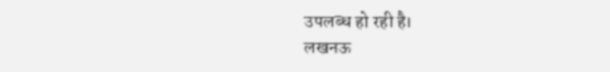उपलब्ध हो रही है।
लखनऊ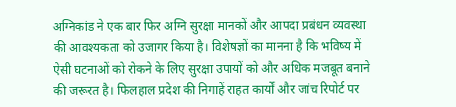अग्निकांड ने एक बार फिर अग्नि सुरक्षा मानकों और आपदा प्रबंधन व्यवस्था की आवश्यकता को उजागर किया है। विशेषज्ञों का मानना है कि भविष्य में ऐसी घटनाओं को रोकने के लिए सुरक्षा उपायों को और अधिक मजबूत बनाने की जरूरत है। फिलहाल प्रदेश की निगाहें राहत कार्यों और जांच रिपोर्ट पर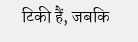टिकी हैं, जबकि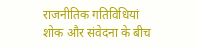राजनीतिक गतिविधियां शोक और संवेदना के बीच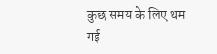कुछ समय के लिए थम गई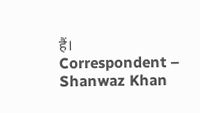हैं।
Correspondent – Shanwaz Khan